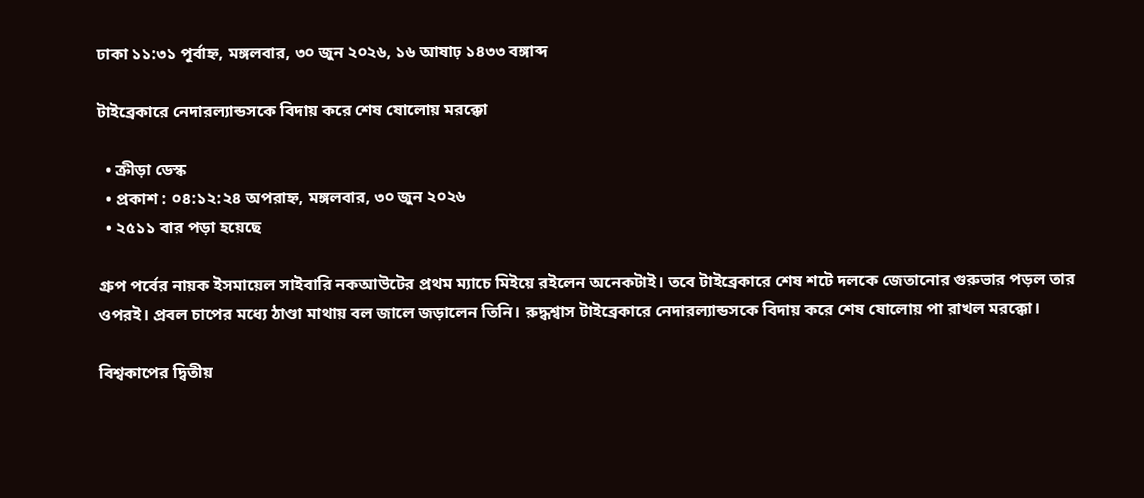ঢাকা ১১:৩১ পূর্বাহ্ন, মঙ্গলবার, ৩০ জুন ২০২৬, ১৬ আষাঢ় ১৪৩৩ বঙ্গাব্দ

টাইব্রেকারে নেদারল্যান্ডসকে বিদায় করে শেষ ষোলোয় মরক্কো

  • ক্রীড়া ডেস্ক
  • প্রকাশ : ০৪:১২:২৪ অপরাহ্ন, মঙ্গলবার, ৩০ জুন ২০২৬
  • ২৫১১ বার পড়া হয়েছে

গ্রুপ পর্বের নায়ক ইসমায়েল সাইবারি নকআউটের প্রথম ম্যাচে মিইয়ে রইলেন অনেকটাই। তবে টাইব্রেকারে শেষ শটে দলকে জেতানোর গুরুভার পড়ল তার ওপরই। প্রবল চাপের মধ্যে ঠাণ্ডা মাথায় বল জালে জড়ালেন তিনি। রুদ্ধশ্বাস টাইব্রেকারে নেদারল্যান্ডসকে বিদায় করে শেষ ষোলোয় পা রাখল মরক্কো।

বিশ্বকাপের দ্বিতীয়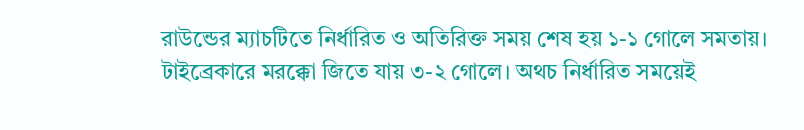রাউন্ডের ম্যাচটিতে নির্ধারিত ও অতিরিক্ত সময় শেষ হয় ১-১ গোলে সমতায়। টাইব্রেকারে মরক্কো জিতে যায় ৩-২ গোলে। অথচ নির্ধারিত সময়েই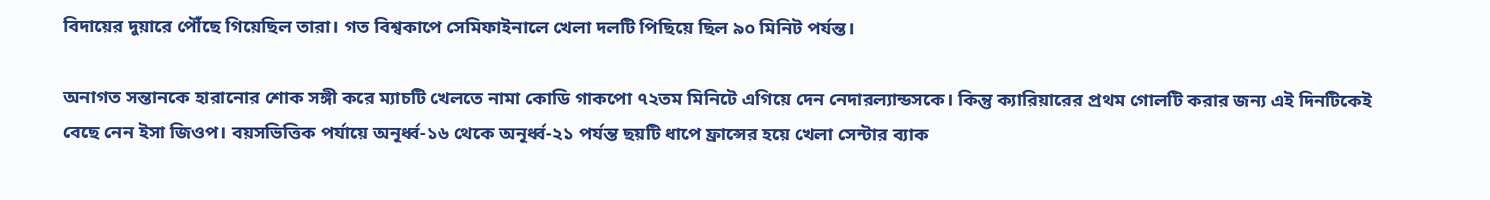বিদায়ের দুয়ারে পৌঁছে গিয়েছিল তারা। গত বিশ্বকাপে সেমিফাইনালে খেলা দলটি পিছিয়ে ছিল ৯০ মিনিট পর্যন্ত।

অনাগত সন্তানকে হারানোর শোক সঙ্গী করে ম্যাচটি খেলতে নামা কোডি গাকপো ৭২তম মিনিটে এগিয়ে দেন নেদারল্যান্ডসকে। কিন্তু ক্যারিয়ারের প্রথম গোলটি করার জন্য এই দিনটিকেই বেছে নেন ইসা জিওপ। বয়সভিত্তিক পর্যায়ে অনূর্ধ্ব-১৬ থেকে অনূর্ধ্ব-২১ পর্যন্ত ছয়টি ধাপে ফ্রান্সের হয়ে খেলা সেন্টার ব্যাক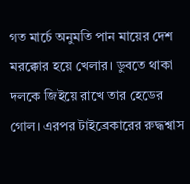গত মার্চে অনুমতি পান মায়ের দেশ মরক্কোর হয়ে খেলার। ডুবতে থাকা দলকে জিইয়ে রাখে তার হেডের গোল। এরপর টাইব্রেকারের রুদ্ধশ্বাস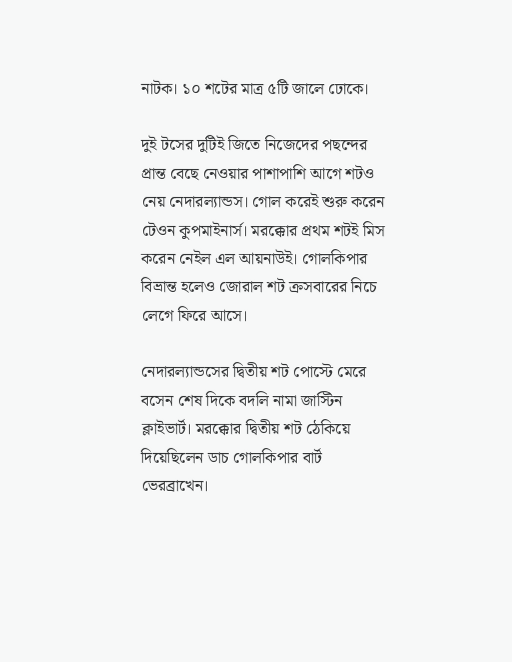নাটক। ১০ শটের মাত্র ৫টি জালে ঢোকে।

দুই টসের দুটিই জিতে নিজেদের পছন্দের প্রান্ত বেছে নেওয়ার পাশাপাশি আগে শটও নেয় নেদারল্যান্ডস। গোল করেই শুরু করেন টেওন কুপমাইনার্স। মরক্কোর প্রথম শটই মিস করেন নেইল এল আয়নাউই। গোলকিপার বিভ্রান্ত হলেও জোরাল শট ক্রসবারের নিচে লেগে ফিরে আসে।

নেদারল্যান্ডসের দ্বিতীয় শট পোস্টে মেরে বসেন শেষ দিকে বদলি নামা জাস্টিন ক্লাইভার্ট। মরক্কোর দ্বিতীয় শট ঠেকিয়ে দিয়েছিলেন ডাচ গোলকিপার বার্ট ভেরব্রাখেন।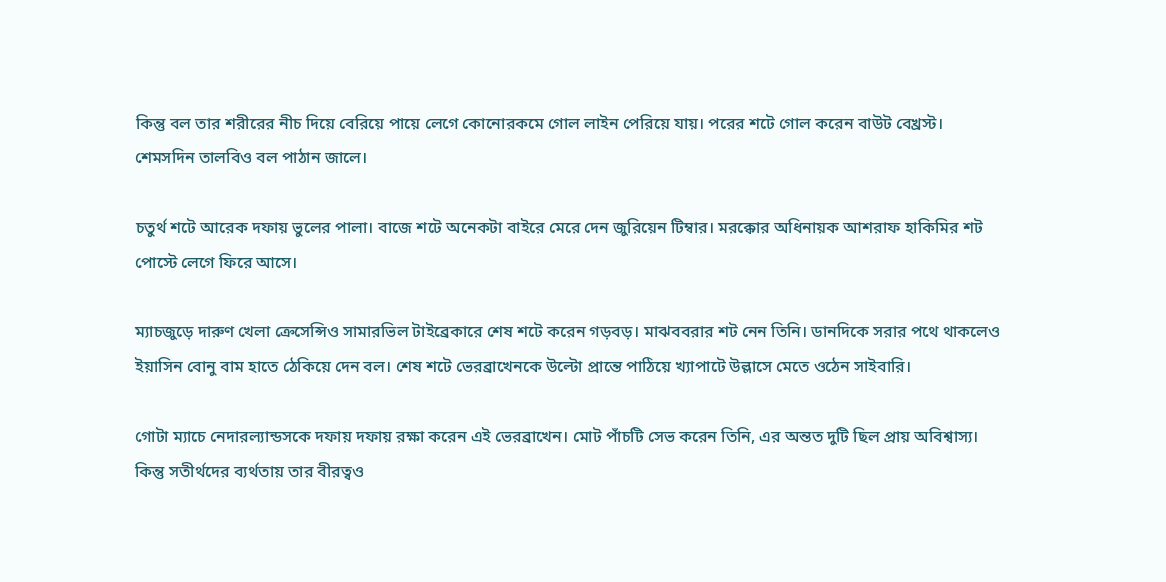কিন্তু বল তার শরীরের নীচ দিয়ে বেরিয়ে পায়ে লেগে কোনোরকমে গোল লাইন পেরিয়ে যায়। পরের শটে গোল করেন বাউট বেখ্রস্ট। শেমসদিন তালবিও বল পাঠান জালে।

চতুর্থ শটে আরেক দফায় ভুলের পালা। বাজে শটে অনেকটা বাইরে মেরে দেন জুরিয়েন টিম্বার। মরক্কোর অধিনায়ক আশরাফ হাকিমির শট পোস্টে লেগে ফিরে আসে।

ম্যাচজুড়ে দারুণ খেলা ক্রেসেন্সিও সামারভিল টাইব্রেকারে শেষ শটে করেন গড়বড়। মাঝববরার শট নেন তিনি। ডানদিকে সরার পথে থাকলেও ইয়াসিন বোনু বাম হাতে ঠেকিয়ে দেন বল। শেষ শটে ভেরব্রাখেনকে উল্টো প্রান্তে পাঠিয়ে খ্যাপাটে উল্লাসে মেতে ওঠেন সাইবারি।

গোটা ম্যাচে নেদারল্যান্ডসকে দফায় দফায় রক্ষা করেন এই ভেরব্রাখেন। মোট পাঁচটি সেভ করেন তিনি, এর অন্তত দুটি ছিল প্রায় অবিশ্বাস্য। কিন্তু সতীর্থদের ব্যর্থতায় তার বীরত্বও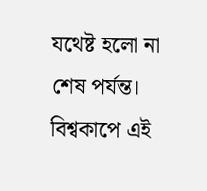যথেষ্ট হলো না শেষ পর্যন্ত। বিশ্বকাপে এই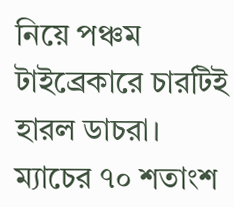নিয়ে পঞ্চম টাইব্রেকারে চারটিই হারল ডাচরা। ম্যাচের ৭০ শতাংশ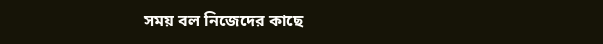সময় বল নিজেদের কাছে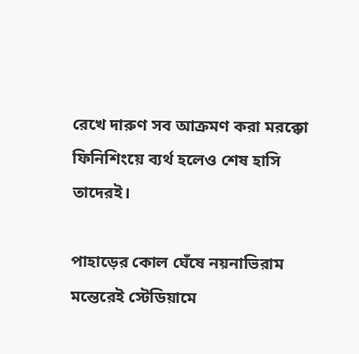রেখে দারুণ সব আক্রমণ করা মরক্কো ফিনিশিংয়ে ব্যর্থ হলেও শেষ হাসি তাদেরই।

পাহাড়ের কোল ঘেঁষে নয়নাভিরাম মন্তেরেই স্টেডিয়ামে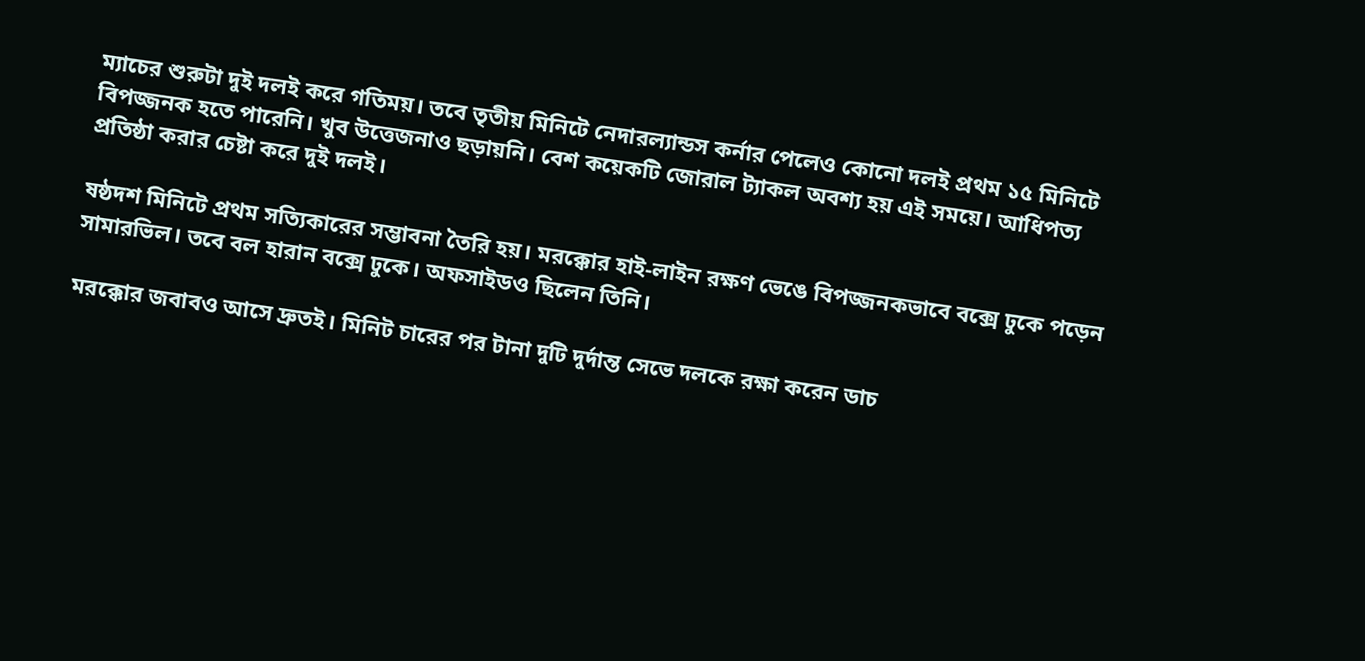ম্যাচের শুরুটা দুই দলই করে গতিময়। তবে তৃতীয় মিনিটে নেদারল্যান্ডস কর্নার পেলেও কোনো দলই প্রথম ১৫ মিনিটে বিপজ্জনক হতে পারেনি। খুব উত্তেজনাও ছড়ায়নি। বেশ কয়েকটি জোরাল ট্যাকল অবশ্য হয় এই সময়ে। আধিপত্য প্রতিষ্ঠা করার চেষ্টা করে দুই দলই।

ষষ্ঠদশ মিনিটে প্রথম সত্যিকারের সম্ভাবনা তৈরি হয়। মরক্কোর হাই-লাইন রক্ষণ ভেঙে বিপজ্জনকভাবে বক্সে ঢুকে পড়েন সামারভিল। তবে বল হারান বক্সে ঢুকে। অফসাইডও ছিলেন তিনি।

মরক্কোর জবাবও আসে দ্রুতই। মিনিট চারের পর টানা দুটি দুর্দান্ত সেভে দলকে রক্ষা করেন ডাচ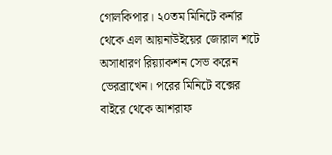গোলকিপার। ২০তম মিনিটে কর্নার থেকে এল আয়নাউইয়ের জোরাল শটে অসাধারণ রিয়্যাকশন সেভ করেন ভেরব্রাখেন। পরের মিনিটে বক্সের বাইরে থেকে আশরাফ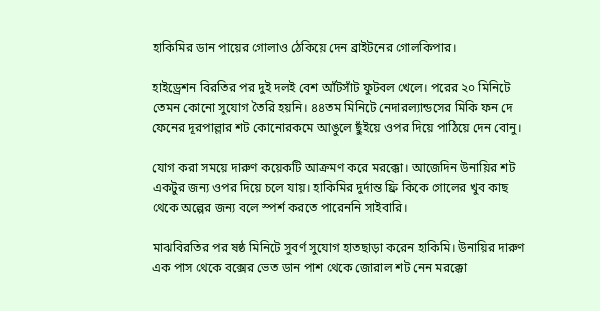হাকিমির ডান পায়ের গোলাও ঠেকিয়ে দেন ব্রাইটনের গোলকিপার।

হাইড্রেশন বিরতির পর দুই দলই বেশ আঁটসাঁট ফুটবল খেলে। পরের ২০ মিনিটে তেমন কোনো সুযোগ তৈরি হয়নি। ৪৪তম মিনিটে নেদারল্যান্ডসের মিকি ফন দে ফেনের দূরপাল্লার শট কোনোরকমে আঙুলে ছুঁইয়ে ওপর দিয়ে পাঠিয়ে দেন বোনু।

যোগ করা সময়ে দারুণ কয়েকটি আক্রমণ করে মরক্কো। আজেদিন উনায়ির শট একটুর জন্য ওপর দিয়ে চলে যায়। হাকিমির দুর্দান্ত ফ্রি কিকে গোলের খুব কাছ থেকে অল্পের জন্য বলে স্পর্শ করতে পারেননি সাইবারি।

মাঝবিরতির পর ষষ্ঠ মিনিটে সুবর্ণ সুযোগ হাতছাড়া করেন হাকিমি। উনায়ির দারুণ এক পাস থেকে বক্সের ভেত ডান পাশ থেকে জোরাল শট নেন মরক্কো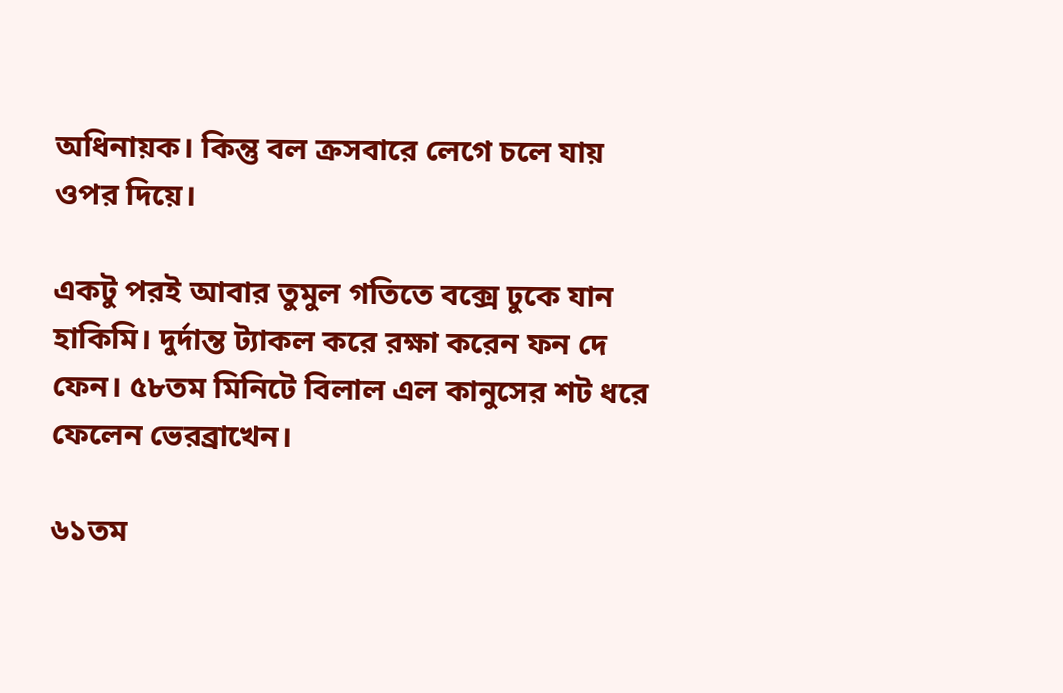অধিনায়ক। কিন্তু বল ক্রসবারে লেগে চলে যায় ওপর দিয়ে।

একটু পরই আবার তুমুল গতিতে বক্সে ঢুকে যান হাকিমি। দুর্দান্ত ট্যাকল করে রক্ষা করেন ফন দে ফেন। ৫৮তম মিনিটে বিলাল এল কানুসের শট ধরে ফেলেন ভেরব্রাখেন।

৬১তম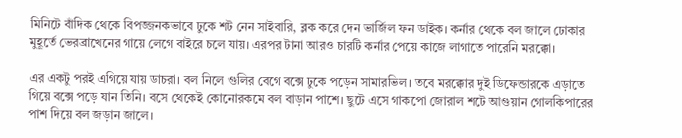মিনিটে বাঁদিক থেকে বিপজ্জনকভাবে ঢুকে শট নেন সাইবারি, ব্লক করে দেন ভার্জিল ফন ডাইক। কর্নার থেকে বল জালে ঢোকার মুহূর্তে ভেরব্রাখেনের গায়ে লেগে বাইরে চলে যায়। এরপর টানা আরও চারটি কর্নার পেয়ে কাজে লাগাতে পারেনি মরক্কো।

এর একটু পরই এগিয়ে যায় ডাচরা। বল নিলে গুলির বেগে বক্সে ঢুকে পড়েন সামারভিল। তবে মরক্কোর দুই ডিফেন্ডারকে এড়াতে গিয়ে বক্সে পড়ে যান তিনি। বসে থেকেই কোনোরকমে বল বাড়ান পাশে। ছুটে এসে গাকপো জোরাল শটে আগুয়ান গোলকিপারের পাশ দিয়ে বল জড়ান জালে।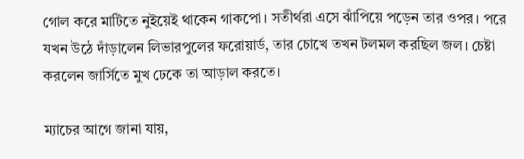গোল করে মাটিতে নুইয়েই থাকেন গাকপো। সতীর্থরা এসে ঝাঁপিয়ে পড়েন তার ওপর। পরে যখন উঠে দাঁড়ালেন লিভারপুলের ফরোয়ার্ড, তার চোখে তখন টলমল করছিল জল। চেষ্টা করলেন জার্সিতে মুখ ঢেকে তা আড়াল করতে।

ম্যাচের আগে জানা যায়,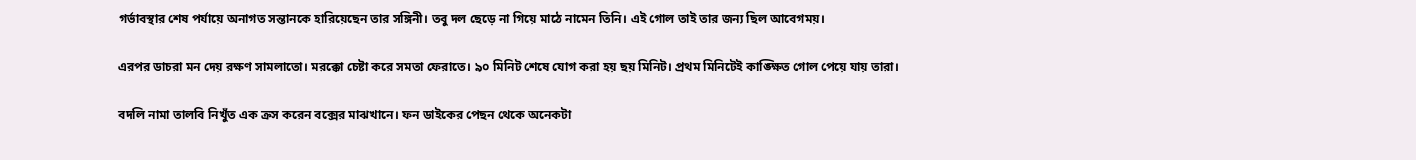গর্ভাবস্থার শেষ পর্যায়ে অনাগত সন্তানকে হারিয়েছেন তার সঙ্গিনী। তবু দল ছেড়ে না গিয়ে মাঠে নামেন তিনি। এই গোল তাই তার জন্য ছিল আবেগময়।

এরপর ডাচরা মন দেয় রক্ষণ সামলাতো। মরক্কো চেষ্টা করে সমতা ফেরাতে। ৯০ মিনিট শেষে যোগ করা হয় ছয় মিনিট। প্রথম মিনিটেই কাঙ্ক্ষিত গোল পেয়ে যায় তারা।

বদলি নামা তালবি নিখুঁত এক ক্রস করেন বক্সের মাঝখানে। ফন ডাইকের পেছন থেকে অনেকটা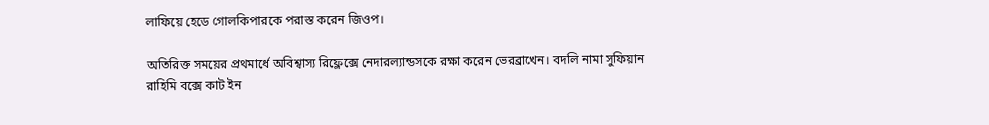লাফিয়ে হেডে গোলকিপারকে পরাস্ত করেন জিওপ।

অতিরিক্ত সময়ের প্রথমার্ধে অবিশ্বাস্য রিফ্লেক্সে নেদারল্যান্ডসকে রক্ষা করেন ভেরব্রাখেন। বদলি নামা সুফিয়ান রাহিমি বক্সে কাট ইন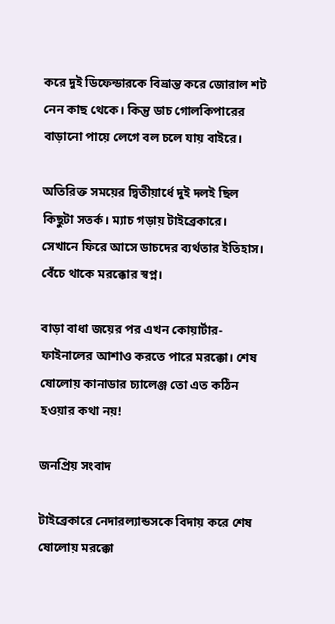করে দুই ডিফেন্ডারকে বিভ্রান্ত করে জোরাল শট নেন কাছ থেকে। কিন্তু ডাচ গোলকিপারের বাড়ানো পায়ে লেগে বল চলে যায় বাইরে।

অতিরিক্ত সময়ের দ্বিতীয়ার্ধে দুই দলই ছিল কিছুটা সতর্ক। ম্যাচ গড়ায় টাইব্রেকারে। সেখানে ফিরে আসে ডাচদের ব্যর্থতার ইতিহাস। বেঁচে থাকে মরক্কোর স্বপ্ন।

বাড়া বাধা জয়ের পর এখন কোয়ার্টার-ফাইনালের আশাও করতে পারে মরক্কো। শেষ ষোলোয় কানাডার চ্যালেঞ্জ তো এত কঠিন হওয়ার কথা নয়!

জনপ্রিয় সংবাদ

টাইব্রেকারে নেদারল্যান্ডসকে বিদায় করে শেষ ষোলোয় মরক্কো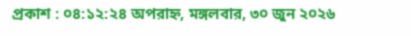প্রকাশ : ০৪:১২:২৪ অপরাহ্ন, মঙ্গলবার, ৩০ জুন ২০২৬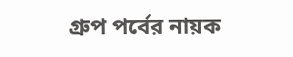গ্রুপ পর্বের নায়ক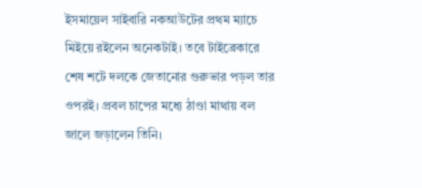ইসমায়েল সাইবারি নকআউটের প্রথম ম্যাচে মিইয়ে রইলেন অনেকটাই। তবে টাইব্রেকারে শেষ শটে দলকে জেতানোর গুরুভার পড়ল তার ওপরই। প্রবল চাপের মধ্যে ঠাণ্ডা মাথায় বল জালে জড়ালেন তিনি।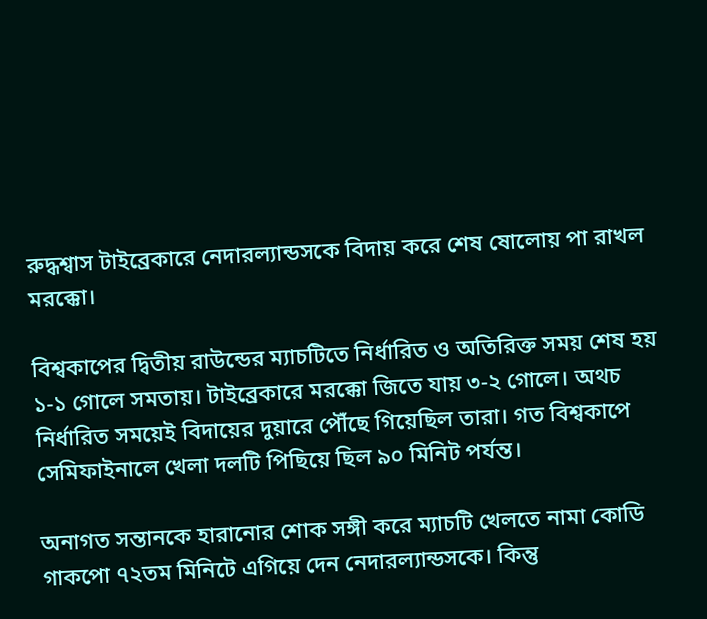রুদ্ধশ্বাস টাইব্রেকারে নেদারল্যান্ডসকে বিদায় করে শেষ ষোলোয় পা রাখল মরক্কো।

বিশ্বকাপের দ্বিতীয় রাউন্ডের ম্যাচটিতে নির্ধারিত ও অতিরিক্ত সময় শেষ হয় ১-১ গোলে সমতায়। টাইব্রেকারে মরক্কো জিতে যায় ৩-২ গোলে। অথচ নির্ধারিত সময়েই বিদায়ের দুয়ারে পৌঁছে গিয়েছিল তারা। গত বিশ্বকাপে সেমিফাইনালে খেলা দলটি পিছিয়ে ছিল ৯০ মিনিট পর্যন্ত।

অনাগত সন্তানকে হারানোর শোক সঙ্গী করে ম্যাচটি খেলতে নামা কোডি গাকপো ৭২তম মিনিটে এগিয়ে দেন নেদারল্যান্ডসকে। কিন্তু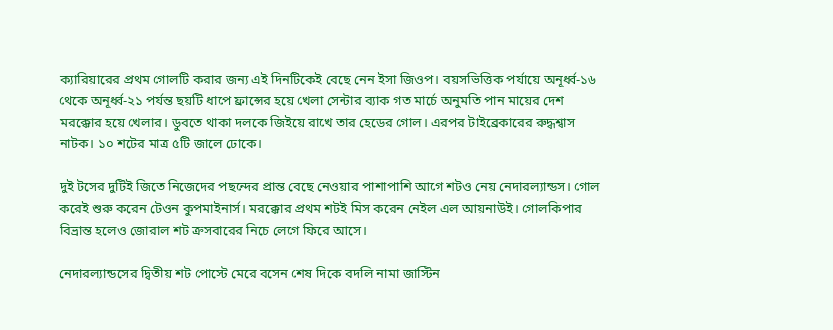ক্যারিয়ারের প্রথম গোলটি করার জন্য এই দিনটিকেই বেছে নেন ইসা জিওপ। বয়সভিত্তিক পর্যায়ে অনূর্ধ্ব-১৬ থেকে অনূর্ধ্ব-২১ পর্যন্ত ছয়টি ধাপে ফ্রান্সের হয়ে খেলা সেন্টার ব্যাক গত মার্চে অনুমতি পান মায়ের দেশ মরক্কোর হয়ে খেলার। ডুবতে থাকা দলকে জিইয়ে রাখে তার হেডের গোল। এরপর টাইব্রেকারের রুদ্ধশ্বাস নাটক। ১০ শটের মাত্র ৫টি জালে ঢোকে।

দুই টসের দুটিই জিতে নিজেদের পছন্দের প্রান্ত বেছে নেওয়ার পাশাপাশি আগে শটও নেয় নেদারল্যান্ডস। গোল করেই শুরু করেন টেওন কুপমাইনার্স। মরক্কোর প্রথম শটই মিস করেন নেইল এল আয়নাউই। গোলকিপার বিভ্রান্ত হলেও জোরাল শট ক্রসবারের নিচে লেগে ফিরে আসে।

নেদারল্যান্ডসের দ্বিতীয় শট পোস্টে মেরে বসেন শেষ দিকে বদলি নামা জাস্টিন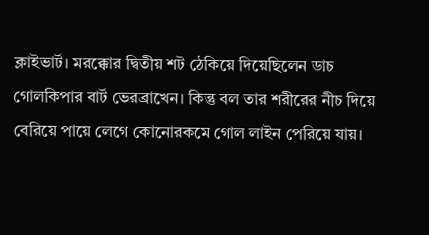ক্লাইভার্ট। মরক্কোর দ্বিতীয় শট ঠেকিয়ে দিয়েছিলেন ডাচ গোলকিপার বার্ট ভেরব্রাখেন। কিন্তু বল তার শরীরের নীচ দিয়ে বেরিয়ে পায়ে লেগে কোনোরকমে গোল লাইন পেরিয়ে যায়।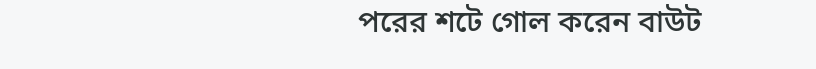পরের শটে গোল করেন বাউট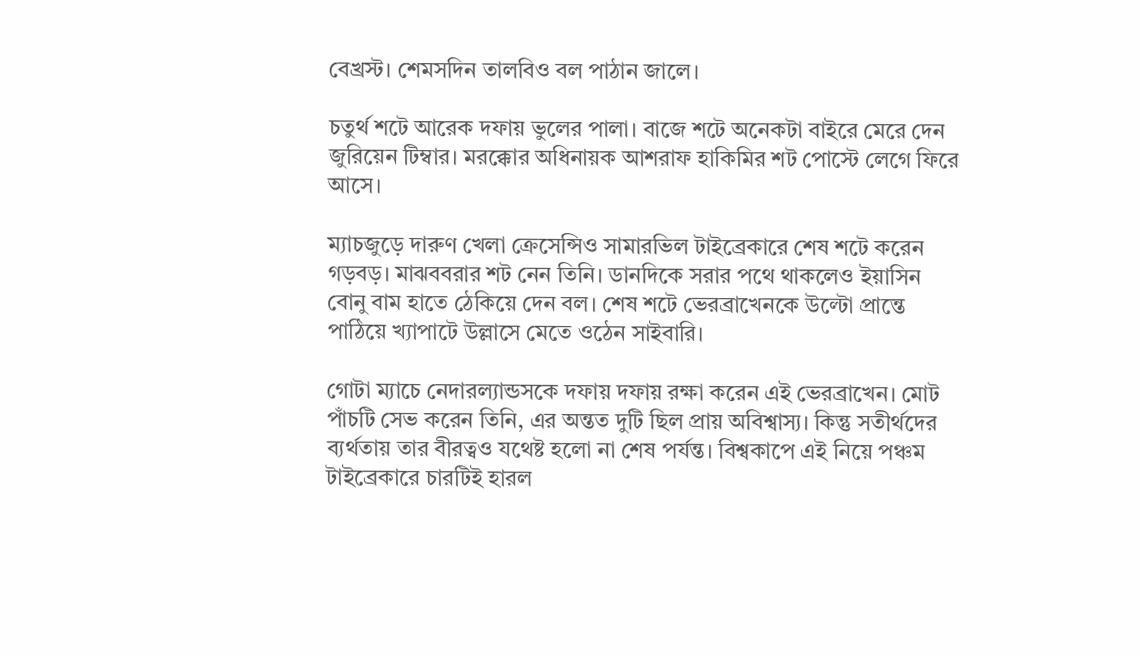বেখ্রস্ট। শেমসদিন তালবিও বল পাঠান জালে।

চতুর্থ শটে আরেক দফায় ভুলের পালা। বাজে শটে অনেকটা বাইরে মেরে দেন জুরিয়েন টিম্বার। মরক্কোর অধিনায়ক আশরাফ হাকিমির শট পোস্টে লেগে ফিরে আসে।

ম্যাচজুড়ে দারুণ খেলা ক্রেসেন্সিও সামারভিল টাইব্রেকারে শেষ শটে করেন গড়বড়। মাঝববরার শট নেন তিনি। ডানদিকে সরার পথে থাকলেও ইয়াসিন বোনু বাম হাতে ঠেকিয়ে দেন বল। শেষ শটে ভেরব্রাখেনকে উল্টো প্রান্তে পাঠিয়ে খ্যাপাটে উল্লাসে মেতে ওঠেন সাইবারি।

গোটা ম্যাচে নেদারল্যান্ডসকে দফায় দফায় রক্ষা করেন এই ভেরব্রাখেন। মোট পাঁচটি সেভ করেন তিনি, এর অন্তত দুটি ছিল প্রায় অবিশ্বাস্য। কিন্তু সতীর্থদের ব্যর্থতায় তার বীরত্বও যথেষ্ট হলো না শেষ পর্যন্ত। বিশ্বকাপে এই নিয়ে পঞ্চম টাইব্রেকারে চারটিই হারল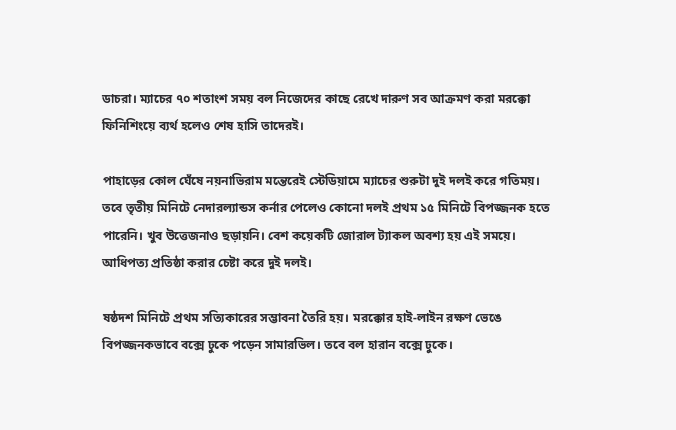ডাচরা। ম্যাচের ৭০ শতাংশ সময় বল নিজেদের কাছে রেখে দারুণ সব আক্রমণ করা মরক্কো ফিনিশিংয়ে ব্যর্থ হলেও শেষ হাসি তাদেরই।

পাহাড়ের কোল ঘেঁষে নয়নাভিরাম মন্তেরেই স্টেডিয়ামে ম্যাচের শুরুটা দুই দলই করে গতিময়। তবে তৃতীয় মিনিটে নেদারল্যান্ডস কর্নার পেলেও কোনো দলই প্রথম ১৫ মিনিটে বিপজ্জনক হতে পারেনি। খুব উত্তেজনাও ছড়ায়নি। বেশ কয়েকটি জোরাল ট্যাকল অবশ্য হয় এই সময়ে। আধিপত্য প্রতিষ্ঠা করার চেষ্টা করে দুই দলই।

ষষ্ঠদশ মিনিটে প্রথম সত্যিকারের সম্ভাবনা তৈরি হয়। মরক্কোর হাই-লাইন রক্ষণ ভেঙে বিপজ্জনকভাবে বক্সে ঢুকে পড়েন সামারভিল। তবে বল হারান বক্সে ঢুকে।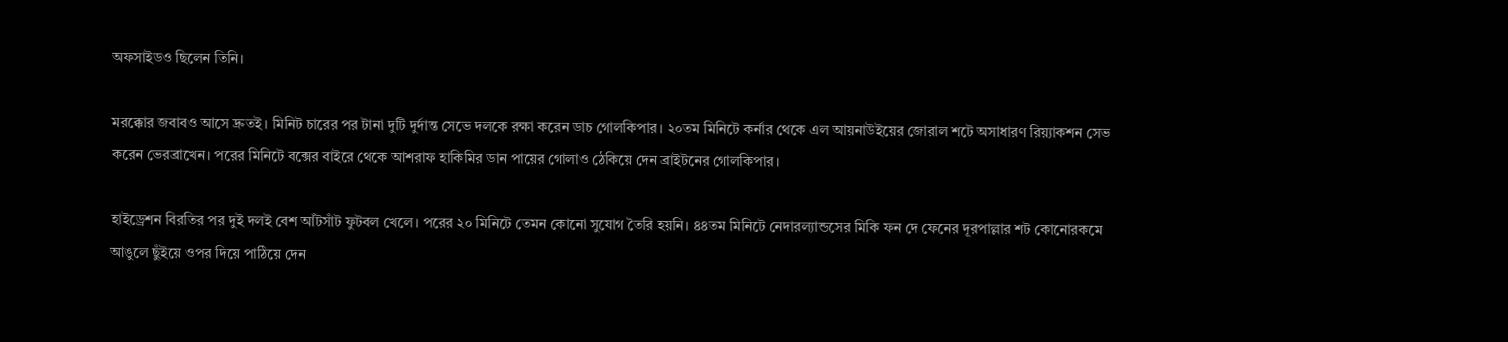অফসাইডও ছিলেন তিনি।

মরক্কোর জবাবও আসে দ্রুতই। মিনিট চারের পর টানা দুটি দুর্দান্ত সেভে দলকে রক্ষা করেন ডাচ গোলকিপার। ২০তম মিনিটে কর্নার থেকে এল আয়নাউইয়ের জোরাল শটে অসাধারণ রিয়্যাকশন সেভ করেন ভেরব্রাখেন। পরের মিনিটে বক্সের বাইরে থেকে আশরাফ হাকিমির ডান পায়ের গোলাও ঠেকিয়ে দেন ব্রাইটনের গোলকিপার।

হাইড্রেশন বিরতির পর দুই দলই বেশ আঁটসাঁট ফুটবল খেলে। পরের ২০ মিনিটে তেমন কোনো সুযোগ তৈরি হয়নি। ৪৪তম মিনিটে নেদারল্যান্ডসের মিকি ফন দে ফেনের দূরপাল্লার শট কোনোরকমে আঙুলে ছুঁইয়ে ওপর দিয়ে পাঠিয়ে দেন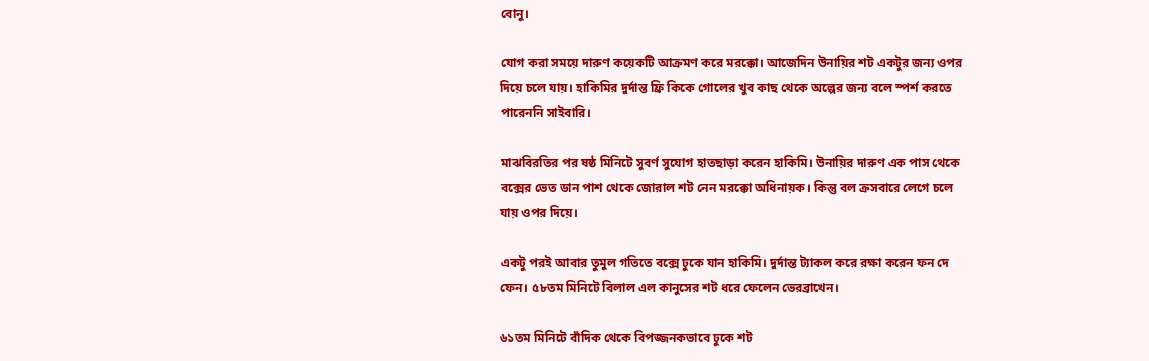বোনু।

যোগ করা সময়ে দারুণ কয়েকটি আক্রমণ করে মরক্কো। আজেদিন উনায়ির শট একটুর জন্য ওপর দিয়ে চলে যায়। হাকিমির দুর্দান্ত ফ্রি কিকে গোলের খুব কাছ থেকে অল্পের জন্য বলে স্পর্শ করতে পারেননি সাইবারি।

মাঝবিরতির পর ষষ্ঠ মিনিটে সুবর্ণ সুযোগ হাতছাড়া করেন হাকিমি। উনায়ির দারুণ এক পাস থেকে বক্সের ভেত ডান পাশ থেকে জোরাল শট নেন মরক্কো অধিনায়ক। কিন্তু বল ক্রসবারে লেগে চলে যায় ওপর দিয়ে।

একটু পরই আবার তুমুল গতিতে বক্সে ঢুকে যান হাকিমি। দুর্দান্ত ট্যাকল করে রক্ষা করেন ফন দে ফেন। ৫৮তম মিনিটে বিলাল এল কানুসের শট ধরে ফেলেন ভেরব্রাখেন।

৬১তম মিনিটে বাঁদিক থেকে বিপজ্জনকভাবে ঢুকে শট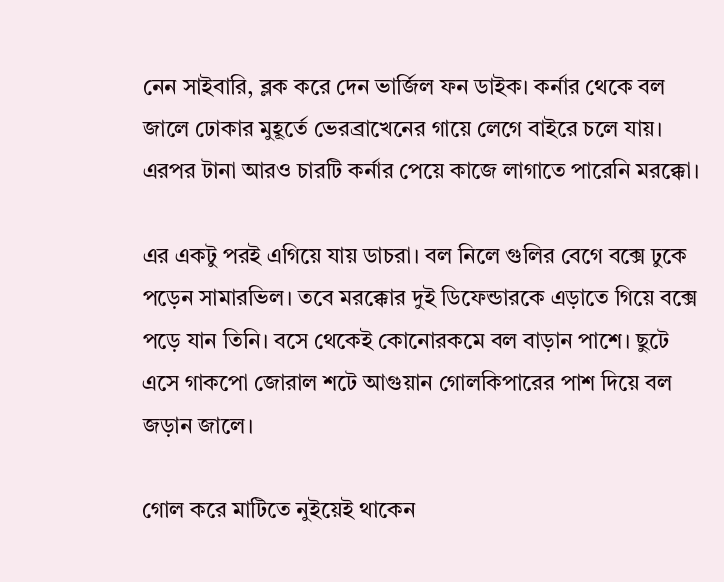নেন সাইবারি, ব্লক করে দেন ভার্জিল ফন ডাইক। কর্নার থেকে বল জালে ঢোকার মুহূর্তে ভেরব্রাখেনের গায়ে লেগে বাইরে চলে যায়। এরপর টানা আরও চারটি কর্নার পেয়ে কাজে লাগাতে পারেনি মরক্কো।

এর একটু পরই এগিয়ে যায় ডাচরা। বল নিলে গুলির বেগে বক্সে ঢুকে পড়েন সামারভিল। তবে মরক্কোর দুই ডিফেন্ডারকে এড়াতে গিয়ে বক্সে পড়ে যান তিনি। বসে থেকেই কোনোরকমে বল বাড়ান পাশে। ছুটে এসে গাকপো জোরাল শটে আগুয়ান গোলকিপারের পাশ দিয়ে বল জড়ান জালে।

গোল করে মাটিতে নুইয়েই থাকেন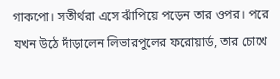গাকপো। সতীর্থরা এসে ঝাঁপিয়ে পড়েন তার ওপর। পরে যখন উঠে দাঁড়ালেন লিভারপুলের ফরোয়ার্ড, তার চোখে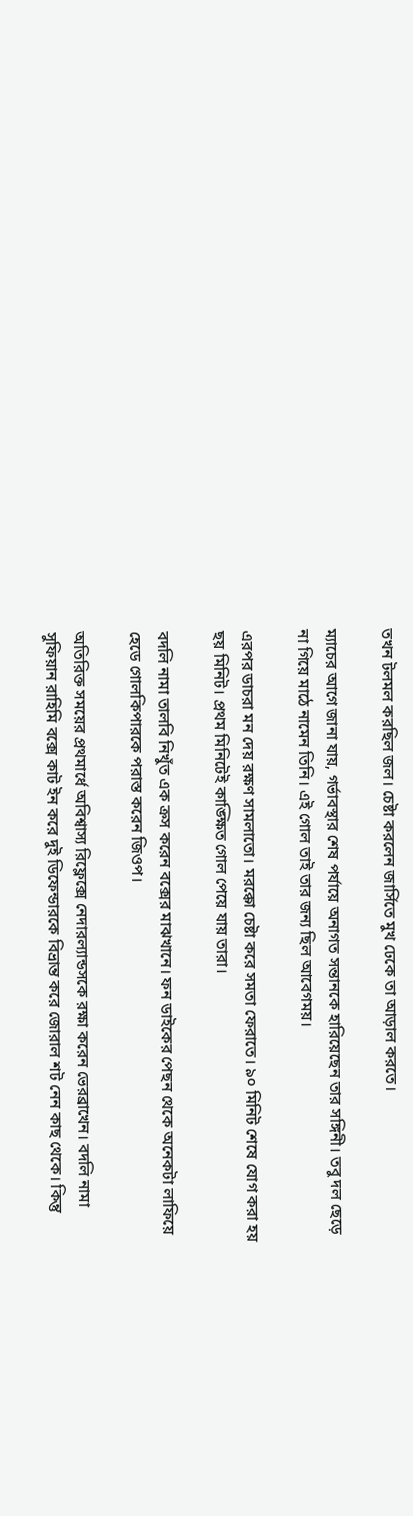তখন টলমল করছিল জল। চেষ্টা করলেন জার্সিতে মুখ ঢেকে তা আড়াল করতে।

ম্যাচের আগে জানা যায়, গর্ভাবস্থার শেষ পর্যায়ে অনাগত সন্তানকে হারিয়েছেন তার সঙ্গিনী। তবু দল ছেড়ে না গিয়ে মাঠে নামেন তিনি। এই গোল তাই তার জন্য ছিল আবেগময়।

এরপর ডাচরা মন দেয় রক্ষণ সামলাতো। মরক্কো চেষ্টা করে সমতা ফেরাতে। ৯০ মিনিট শেষে যোগ করা হয় ছয় মিনিট। প্রথম মিনিটেই কাঙ্ক্ষিত গোল পেয়ে যায় তারা।

বদলি নামা তালবি নিখুঁত এক ক্রস করেন বক্সের মাঝখানে। ফন ডাইকের পেছন থেকে অনেকটা লাফিয়ে হেডে গোলকিপারকে পরাস্ত করেন জিওপ।

অতিরিক্ত সময়ের প্রথমার্ধে অবিশ্বাস্য রিফ্লেক্সে নেদারল্যান্ডসকে রক্ষা করেন ভেরব্রাখেন। বদলি নামা সুফিয়ান রাহিমি বক্সে কাট ইন করে দুই ডিফেন্ডারকে বিভ্রান্ত করে জোরাল শট নেন কাছ থেকে। কিন্তু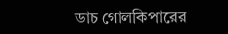ডাচ গোলকিপারের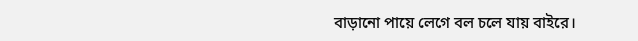বাড়ানো পায়ে লেগে বল চলে যায় বাইরে।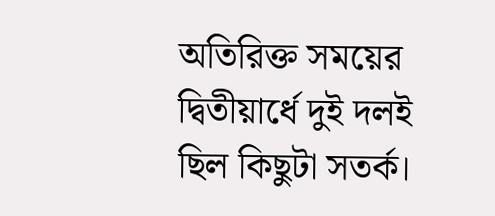অতিরিক্ত সময়ের দ্বিতীয়ার্ধে দুই দলই ছিল কিছুটা সতর্ক।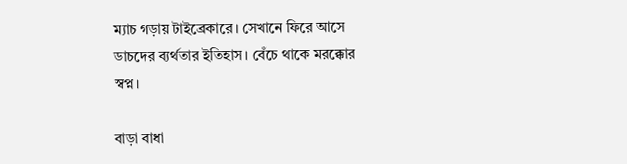ম্যাচ গড়ায় টাইব্রেকারে। সেখানে ফিরে আসে ডাচদের ব্যর্থতার ইতিহাস। বেঁচে থাকে মরক্কোর স্বপ্ন।

বাড়া বাধা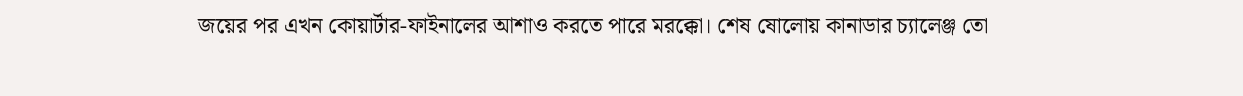জয়ের পর এখন কোয়ার্টার-ফাইনালের আশাও করতে পারে মরক্কো। শেষ ষোলোয় কানাডার চ্যালেঞ্জ তো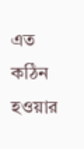এত কঠিন হওয়ার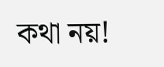কথা নয়!